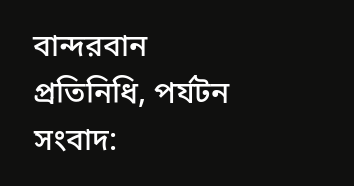বান্দরবান প্রতিনিধি, পর্যটন সংবাদ: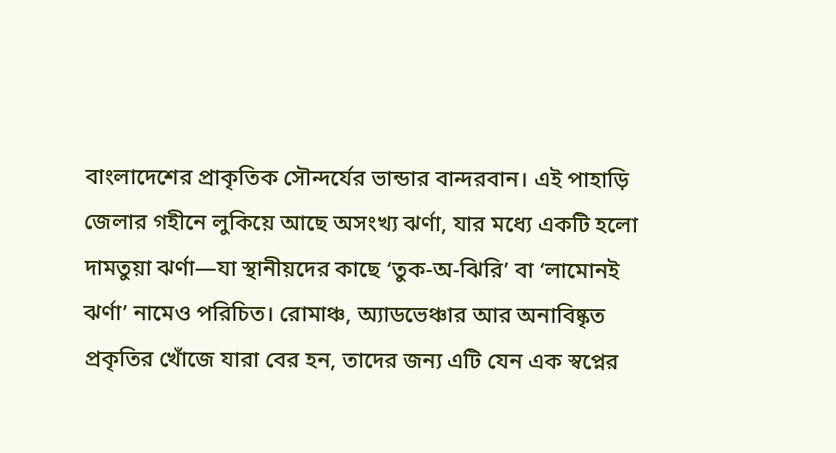বাংলাদেশের প্রাকৃতিক সৌন্দর্যের ভান্ডার বান্দরবান। এই পাহাড়ি জেলার গহীনে লুকিয়ে আছে অসংখ্য ঝর্ণা, যার মধ্যে একটি হলো দামতুয়া ঝর্ণা—যা স্থানীয়দের কাছে ‘তুক-অ-ঝিরি’ বা ‘লামোনই ঝর্ণা’ নামেও পরিচিত। রোমাঞ্চ, অ্যাডভেঞ্চার আর অনাবিষ্কৃত প্রকৃতির খোঁজে যারা বের হন, তাদের জন্য এটি যেন এক স্বপ্নের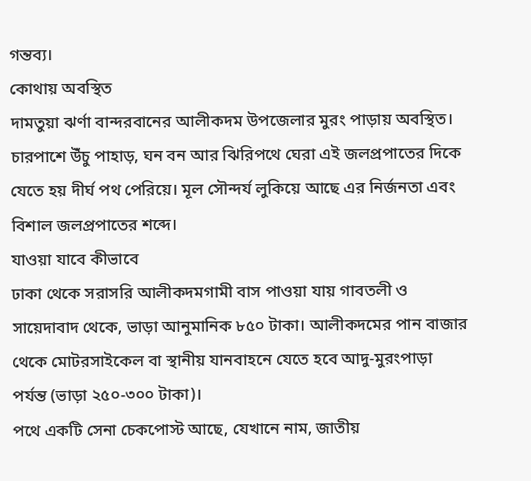গন্তব্য।
কোথায় অবস্থিত
দামতুয়া ঝর্ণা বান্দরবানের আলীকদম উপজেলার মুরং পাড়ায় অবস্থিত। চারপাশে উঁচু পাহাড়, ঘন বন আর ঝিরিপথে ঘেরা এই জলপ্রপাতের দিকে যেতে হয় দীর্ঘ পথ পেরিয়ে। মূল সৌন্দর্য লুকিয়ে আছে এর নির্জনতা এবং বিশাল জলপ্রপাতের শব্দে।
যাওয়া যাবে কীভাবে
ঢাকা থেকে সরাসরি আলীকদমগামী বাস পাওয়া যায় গাবতলী ও সায়েদাবাদ থেকে, ভাড়া আনুমানিক ৮৫০ টাকা। আলীকদমের পান বাজার থেকে মোটরসাইকেল বা স্থানীয় যানবাহনে যেতে হবে আদু-মুরংপাড়া পর্যন্ত (ভাড়া ২৫০-৩০০ টাকা)।
পথে একটি সেনা চেকপোস্ট আছে, যেখানে নাম, জাতীয়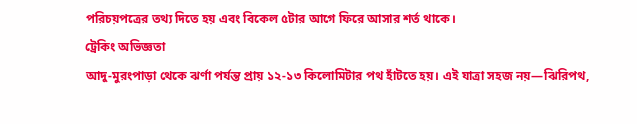পরিচয়পত্রের তথ্য দিতে হয় এবং বিকেল ৫টার আগে ফিরে আসার শর্ত থাকে।
ট্রেকিং অভিজ্ঞতা
আদু-মুরংপাড়া থেকে ঝর্ণা পর্যন্ত প্রায় ১২-১৩ কিলোমিটার পথ হাঁটতে হয়। এই যাত্রা সহজ নয়—ঝিরিপথ,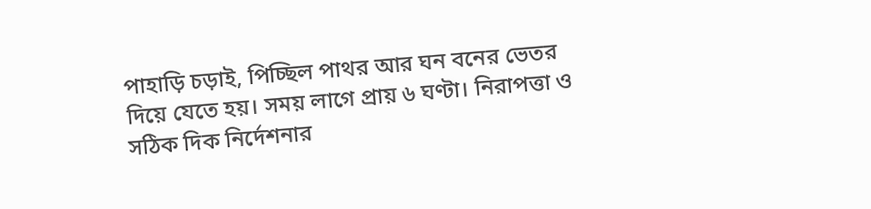পাহাড়ি চড়াই, পিচ্ছিল পাথর আর ঘন বনের ভেতর দিয়ে যেতে হয়। সময় লাগে প্রায় ৬ ঘণ্টা। নিরাপত্তা ও সঠিক দিক নির্দেশনার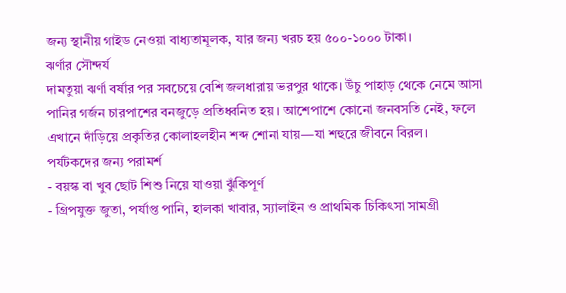জন্য স্থানীয় গাইড নেওয়া বাধ্যতামূলক, যার জন্য খরচ হয় ৫০০-১০০০ টাকা।
ঝর্ণার সৌন্দর্য
দামতুয়া ঝর্ণা বর্ষার পর সবচেয়ে বেশি জলধারায় ভরপুর থাকে। উঁচু পাহাড় থেকে নেমে আসা পানির গর্জন চারপাশের বনজুড়ে প্রতিধ্বনিত হয়। আশেপাশে কোনো জনবসতি নেই, ফলে এখানে দাঁড়িয়ে প্রকৃতির কোলাহলহীন শব্দ শোনা যায়—যা শহুরে জীবনে বিরল।
পর্যটকদের জন্য পরামর্শ
- বয়স্ক বা খুব ছোট শিশু নিয়ে যাওয়া ঝুঁকিপূর্ণ
- গ্রিপযুক্ত জুতা, পর্যাপ্ত পানি, হালকা খাবার, স্যালাইন ও প্রাথমিক চিকিৎসা সামগ্রী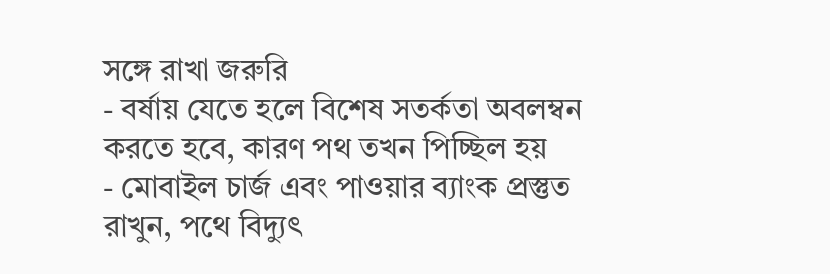সঙ্গে রাখা জরুরি
- বর্ষায় যেতে হলে বিশেষ সতর্কতা অবলম্বন করতে হবে, কারণ পথ তখন পিচ্ছিল হয়
- মোবাইল চার্জ এবং পাওয়ার ব্যাংক প্রস্তুত রাখুন, পথে বিদ্যুৎ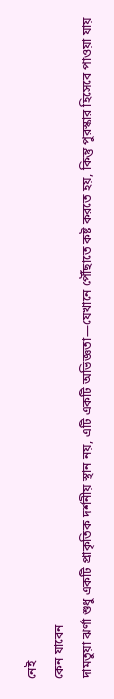নেই
কেন যাবেন
দামতুয়া ঝর্ণা শুধু একটি প্রাকৃতিক দর্শনীয় স্থান নয়, এটি একটি অভিজ্ঞতা—যেখানে পৌঁছাতে কষ্ট করতে হয়, কিন্তু পুরস্কার হিসেবে পাওয়া যায়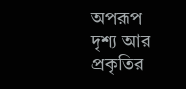অপরূপ দৃশ্য আর প্রকৃতির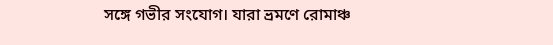সঙ্গে গভীর সংযোগ। যারা ভ্রমণে রোমাঞ্চ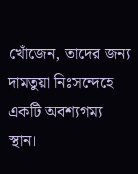খোঁজেন, তাদের জন্য দামতুয়া নিঃসন্দেহে একটি অবশ্যগম্য স্থান।